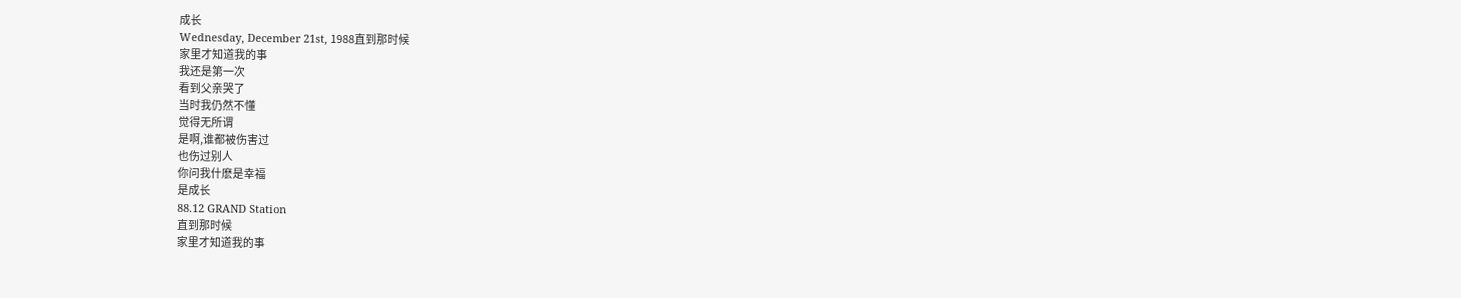成长
Wednesday, December 21st, 1988直到那时候
家里才知道我的事
我还是第一次
看到父亲哭了
当时我仍然不懂
觉得无所谓
是啊,谁都被伤害过
也伤过别人
你问我什麽是幸福
是成长
88.12 GRAND Station
直到那时候
家里才知道我的事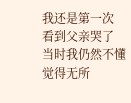我还是第一次
看到父亲哭了
当时我仍然不懂
觉得无所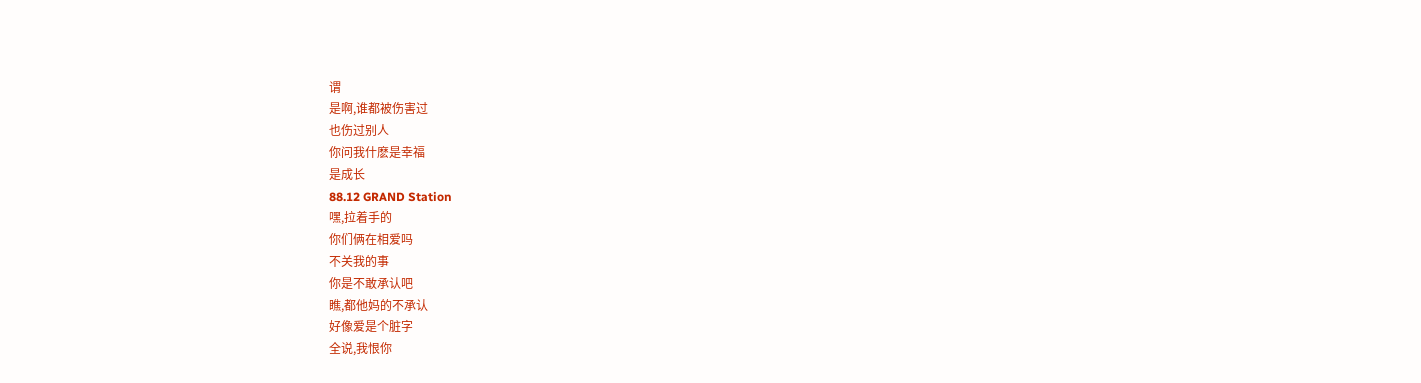谓
是啊,谁都被伤害过
也伤过别人
你问我什麽是幸福
是成长
88.12 GRAND Station
嘿,拉着手的
你们俩在相爱吗
不关我的事
你是不敢承认吧
瞧,都他妈的不承认
好像爱是个脏字
全说,我恨你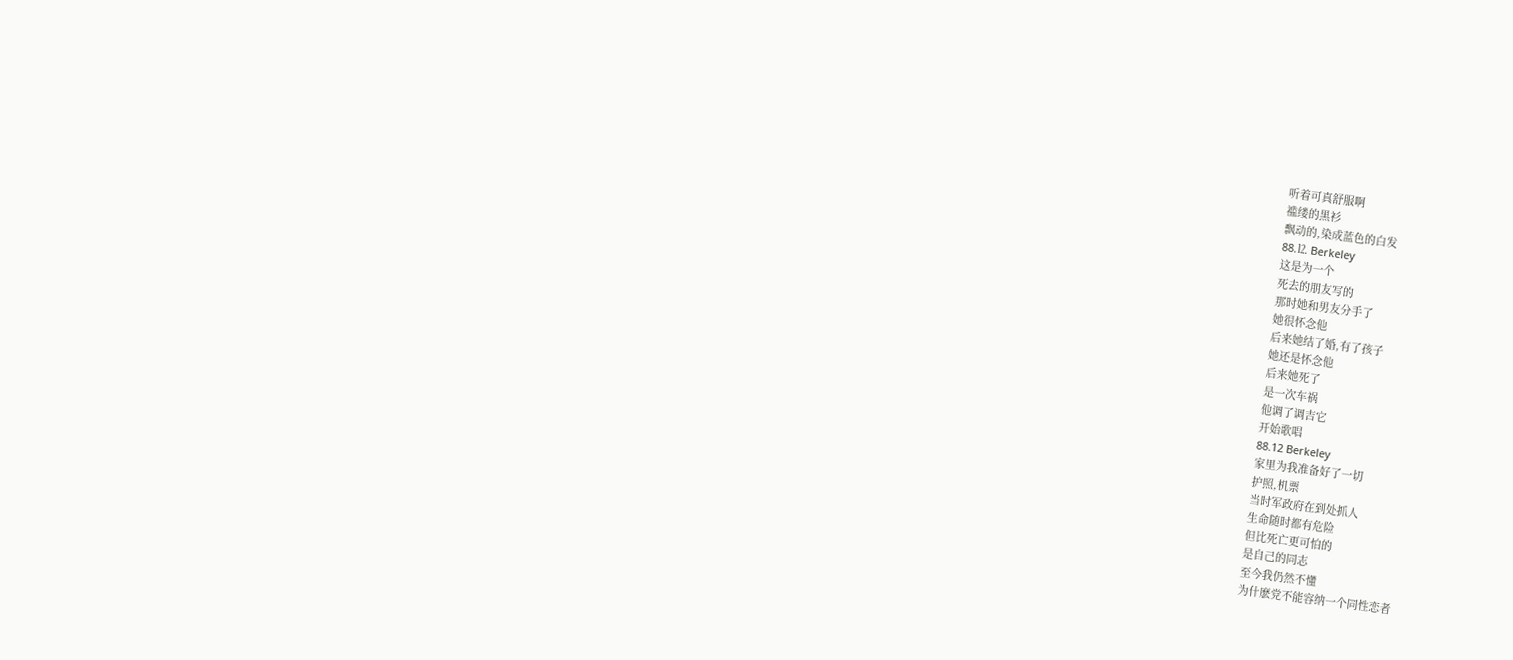听着可真舒服啊
褴缕的黑衫
飘动的,染成蓝色的白发
88.⒓ Berkeley
这是为一个
死去的朋友写的
那时她和男友分手了
她很怀念他
后来她结了婚,有了孩子
她还是怀念他
后来她死了
是一次车祸
他调了调吉它
开始歌唱
88.12 Berkeley
家里为我准备好了一切
护照,机票
当时军政府在到处抓人
生命随时都有危险
但比死亡更可怕的
是自己的同志
至今我仍然不懂
为什麽党不能容纳一个同性恋者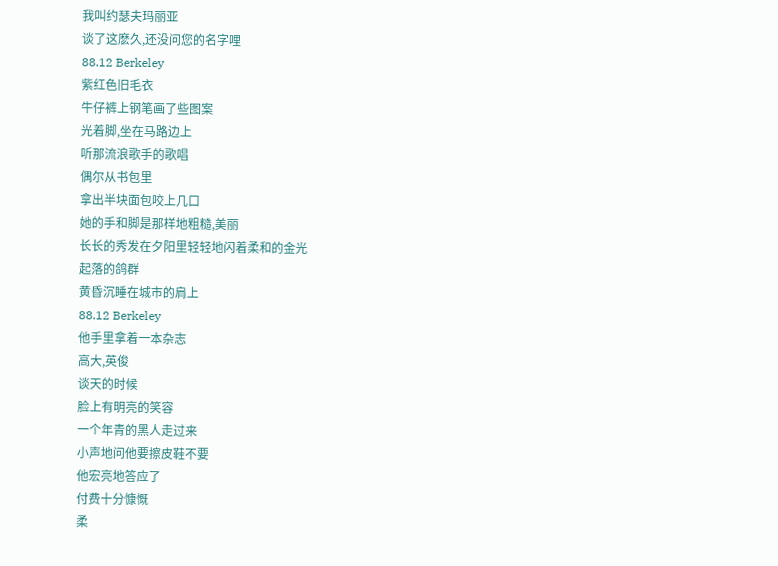我叫约瑟夫玛丽亚
谈了这麽久,还没问您的名字哩
88.12 Berkeley
紫红色旧毛衣
牛仔裤上钢笔画了些图案
光着脚,坐在马路边上
听那流浪歌手的歌唱
偶尔从书包里
拿出半块面包咬上几口
她的手和脚是那样地粗糙,美丽
长长的秀发在夕阳里轻轻地闪着柔和的金光
起落的鸽群
黄昏沉睡在城市的肩上
88.12 Berkeley
他手里拿着一本杂志
高大,英俊
谈天的时候
脸上有明亮的笑容
一个年青的黑人走过来
小声地问他要擦皮鞋不要
他宏亮地答应了
付费十分慷慨
柔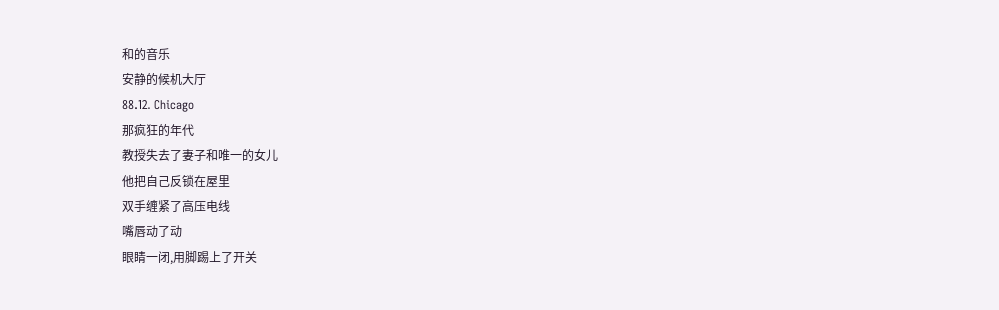和的音乐
安静的候机大厅
88.⒓ Chicago
那疯狂的年代
教授失去了妻子和唯一的女儿
他把自己反锁在屋里
双手缠紧了高压电线
嘴唇动了动
眼睛一闭,用脚踢上了开关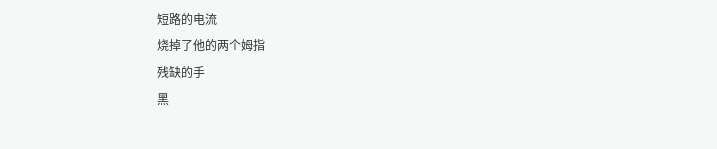短路的电流
烧掉了他的两个姆指
残缺的手
黑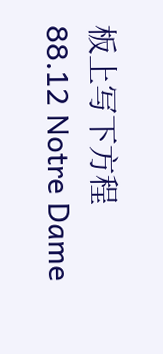板上写下方程
88.12 Notre Dame